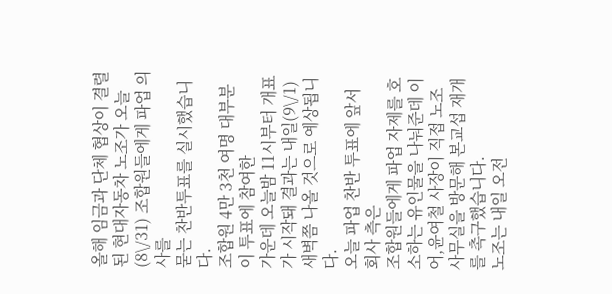올해 임금과 단체 협상이 결렬된 현대자동차 노조가 오늘(8\/31) 조합원들에게 파업 의사를
묻는 찬반투표를 실시했습니다.
조합원 4만 3천 여명 대부분이 투표에 참여한
가운데 오늘밤 11시부터 개표가 시작돼 결과는 내일(9\/1) 새벽쯤 나올 것으로 예상됩니다.
오늘 파업 찬반 투표에 앞서 회사 측은
조합원들에게 파업 자제를 호소하는 유인물을 나눠준데 이어,윤여철 사장이 직접 노조
사무실을 방문해 본교섭 재개를 촉구했습니다.
노조는 내일 오전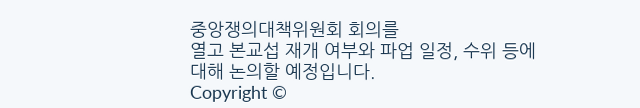중앙쟁의대책위원회 회의를
열고 본교섭 재개 여부와 파업 일정, 수위 등에
대해 논의할 예정입니다.
Copyright ©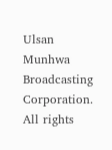Ulsan Munhwa Broadcasting Corporation. All rights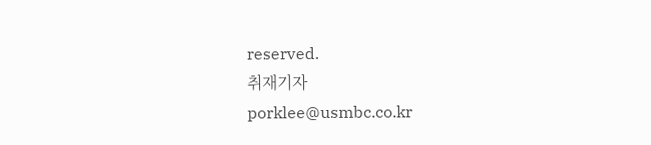reserved.
취재기자
porklee@usmbc.co.kr